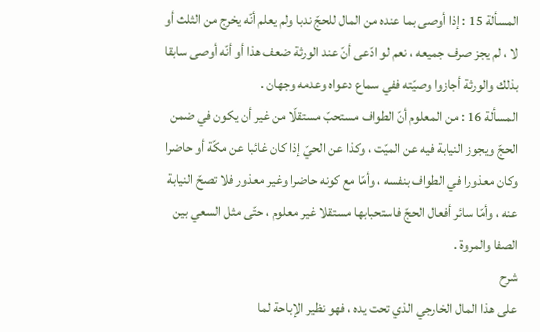المسألة 15 : إذا أوصى بما عنده من المال للحجّ ندبا ولم يعلم أنّه يخرج من الثلث أو لا ، لم يجز صرف جميعه ، نعم لو ادّعى أنّ عند الورثة ضعف هذا أو أنّه أوصى سابقا بذلك والورثة أجازوا وصيّته ففي سماع دعواه وعدمه وجهان .
المسألة 16 : من المعلوم أنّ الطواف مستحبّ مستقلّا من غير أن يكون في ضمن الحجّ ويجوز النيابة فيه عن الميّت ، وكذا عن الحيّ إذا كان غائبا عن مكّة أو حاضرا وكان معذورا في الطواف بنفسه ، وأمّا مع كونه حاضرا وغير معذور فلا تصحّ النيابة عنه ، وأمّا سائر أفعال الحجّ فاستحبابها مستقلا غير معلوم ، حتّى مثل السعي بين الصفا والمروة .
شرح
على هذا المال الخارجي الذي تحت يده ، فهو نظير الإباحة لما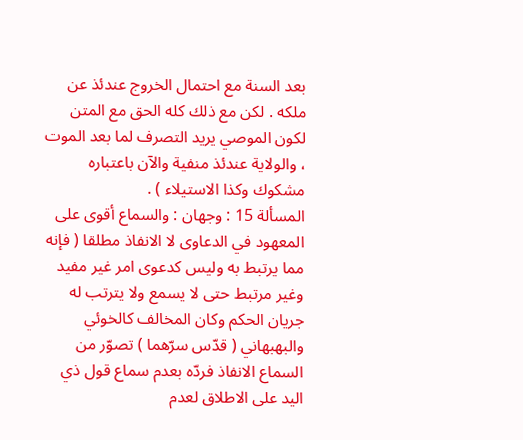بعد السنة مع احتمال الخروج عندئذ عن ملكه . لكن مع ذلك كله الحق مع المتن لكون الموصي يريد التصرف لما بعد الموت ، والولاية عندئذ منفية والآن باعتباره مشكوك وكذا الاستيلاء ) .
المسألة 15 : وجهان : والسماع أقوى على المعهود في الدعاوى لا الانفاذ مطلقا ( فإنه مما يرتبط به وليس كدعوى امر غير مفيد وغير مرتبط حتى لا يسمع ولا يترتب له جريان الحكم وكان المخالف كالخوئي والبهبهاني ( قدّس سرّهما ) تصوّر من السماع الانفاذ فردّه بعدم سماع قول ذي اليد على الاطلاق لعدم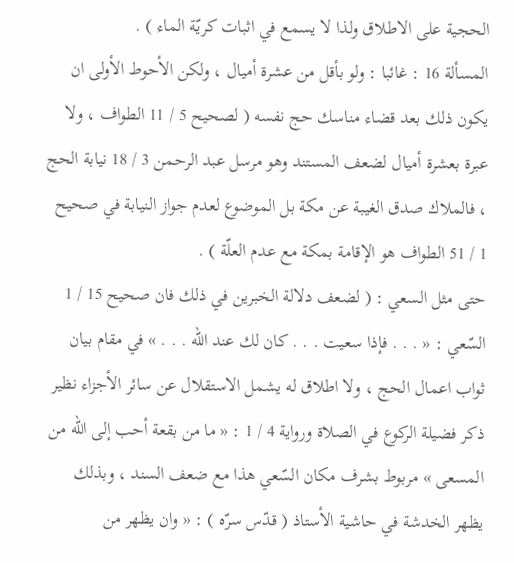الحجية على الاطلاق ولذا لا يسمع في اثبات كريّة الماء ) .
المسألة 16 : غائبا : ولو بأقل من عشرة أميال ، ولكن الأحوط الأولى ان يكون ذلك بعد قضاء مناسك حج نفسه ( لصحيح 5 / 11 الطواف ، ولا عبرة بعشرة أميال لضعف المستند وهو مرسل عبد الرحمن 3 / 18 نيابة الحج ، فالملاك صدق الغيبة عن مكة بل الموضوع لعدم جواز النيابة في صحيح 1 / 51 الطواف هو الإقامة بمكة مع عدم العلّة ) .
حتى مثل السعي : ( لضعف دلالة الخبرين في ذلك فان صحيح 15 / 1 السّعي : « . . . فإذا سعيت . . . كان لك عند اللّه . . . » في مقام بيان ثواب اعمال الحج ، ولا اطلاق له يشمل الاستقلال عن سائر الأجزاء نظير ذكر فضيلة الركوع في الصلاة ورواية 4 / 1 : « ما من بقعة أحب إلى اللّه من المسعى » مربوط بشرف مكان السّعي هذا مع ضعف السند ، وبذلك يظهر الخدشة في حاشية الأستاذ ( قدّس سرّه ) : « وان يظهر من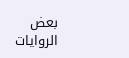بعض الروايات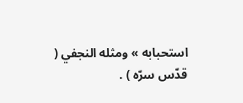استحبابه » ومثله النجفي ( قدّس سرّه ) .